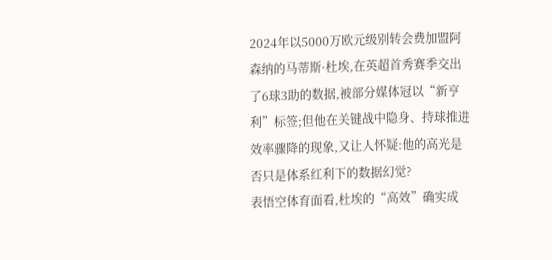2024年以5000万欧元级别转会费加盟阿森纳的马蒂斯·杜埃,在英超首秀赛季交出了6球3助的数据,被部分媒体冠以“新亨利”标签;但他在关键战中隐身、持球推进效率骤降的现象,又让人怀疑:他的高光是否只是体系红利下的数据幻觉?
表悟空体育面看,杜埃的“高效”确实成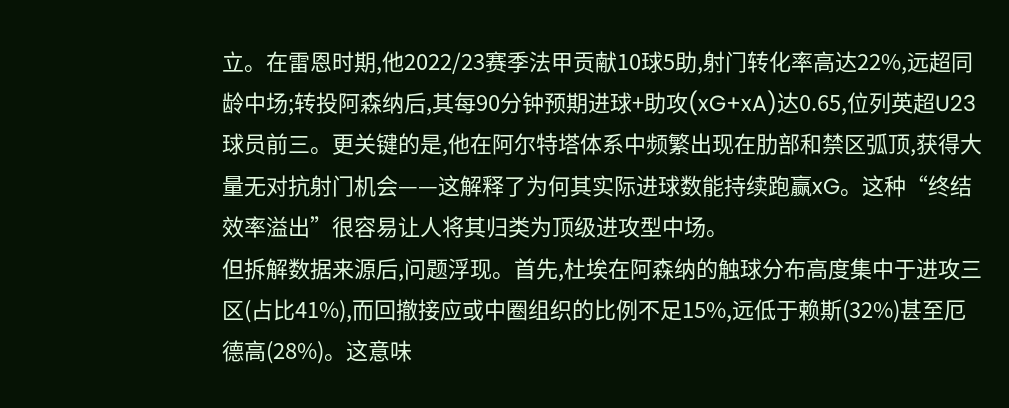立。在雷恩时期,他2022/23赛季法甲贡献10球5助,射门转化率高达22%,远超同龄中场;转投阿森纳后,其每90分钟预期进球+助攻(xG+xA)达0.65,位列英超U23球员前三。更关键的是,他在阿尔特塔体系中频繁出现在肋部和禁区弧顶,获得大量无对抗射门机会——这解释了为何其实际进球数能持续跑赢xG。这种“终结效率溢出”很容易让人将其归类为顶级进攻型中场。
但拆解数据来源后,问题浮现。首先,杜埃在阿森纳的触球分布高度集中于进攻三区(占比41%),而回撤接应或中圈组织的比例不足15%,远低于赖斯(32%)甚至厄德高(28%)。这意味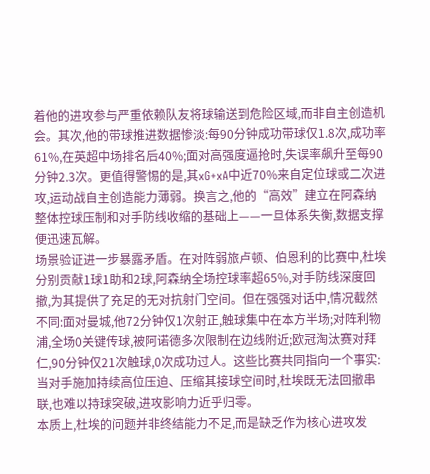着他的进攻参与严重依赖队友将球输送到危险区域,而非自主创造机会。其次,他的带球推进数据惨淡:每90分钟成功带球仅1.8次,成功率61%,在英超中场排名后40%;面对高强度逼抢时,失误率飙升至每90分钟2.3次。更值得警惕的是,其xG+xA中近70%来自定位球或二次进攻,运动战自主创造能力薄弱。换言之,他的“高效”建立在阿森纳整体控球压制和对手防线收缩的基础上——一旦体系失衡,数据支撑便迅速瓦解。
场景验证进一步暴露矛盾。在对阵弱旅卢顿、伯恩利的比赛中,杜埃分别贡献1球1助和2球,阿森纳全场控球率超65%,对手防线深度回撤,为其提供了充足的无对抗射门空间。但在强强对话中,情况截然不同:面对曼城,他72分钟仅1次射正,触球集中在本方半场;对阵利物浦,全场0关键传球,被阿诺德多次限制在边线附近;欧冠淘汰赛对拜仁,90分钟仅21次触球,0次成功过人。这些比赛共同指向一个事实:当对手施加持续高位压迫、压缩其接球空间时,杜埃既无法回撤串联,也难以持球突破,进攻影响力近乎归零。
本质上,杜埃的问题并非终结能力不足,而是缺乏作为核心进攻发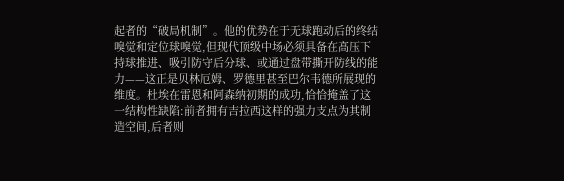起者的“破局机制”。他的优势在于无球跑动后的终结嗅觉和定位球嗅觉,但现代顶级中场必须具备在高压下持球推进、吸引防守后分球、或通过盘带撕开防线的能力——这正是贝林厄姆、罗德里甚至巴尔韦德所展现的维度。杜埃在雷恩和阿森纳初期的成功,恰恰掩盖了这一结构性缺陷:前者拥有吉拉西这样的强力支点为其制造空间,后者则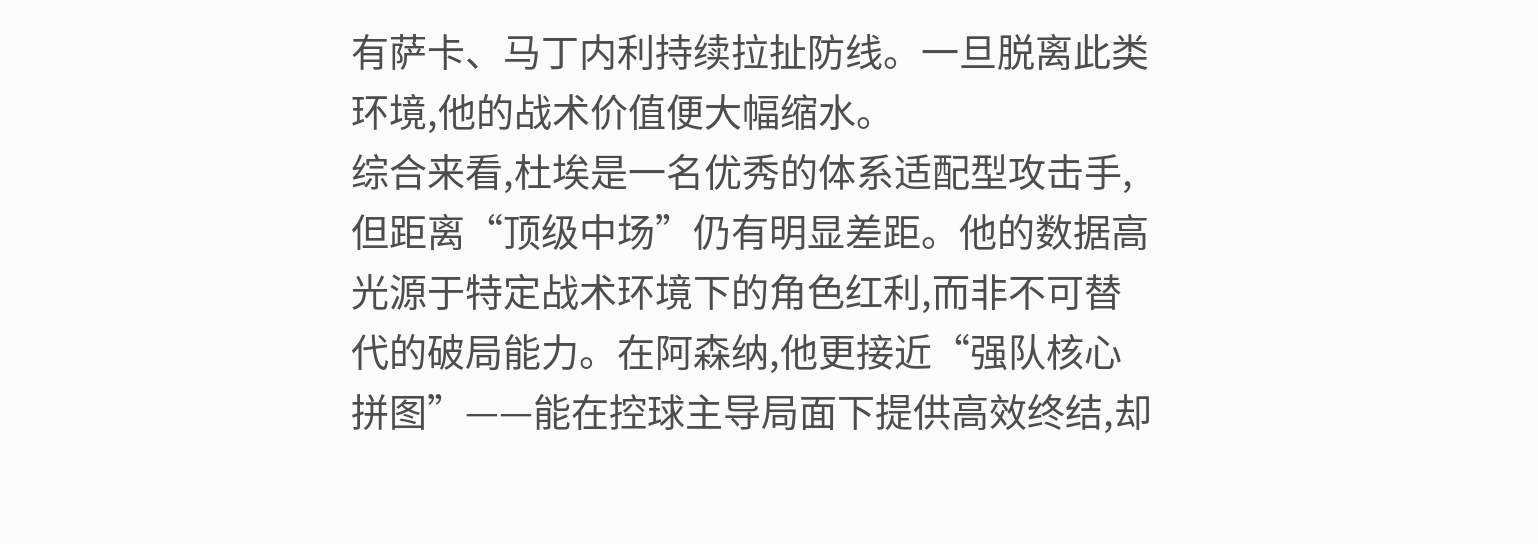有萨卡、马丁内利持续拉扯防线。一旦脱离此类环境,他的战术价值便大幅缩水。
综合来看,杜埃是一名优秀的体系适配型攻击手,但距离“顶级中场”仍有明显差距。他的数据高光源于特定战术环境下的角色红利,而非不可替代的破局能力。在阿森纳,他更接近“强队核心拼图”——能在控球主导局面下提供高效终结,却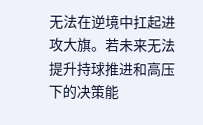无法在逆境中扛起进攻大旗。若未来无法提升持球推进和高压下的决策能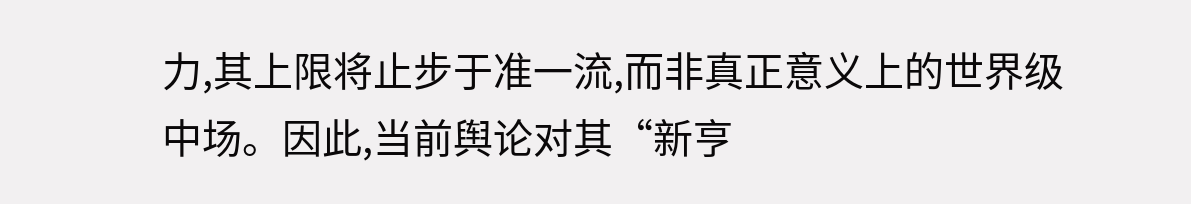力,其上限将止步于准一流,而非真正意义上的世界级中场。因此,当前舆论对其“新亨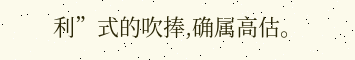利”式的吹捧,确属高估。